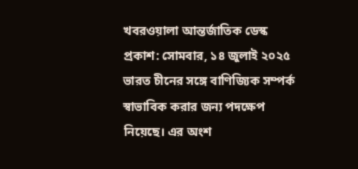খবরওয়ালা আন্তর্জাতিক ডেস্ক
প্রকাশ: সোমবার, ১৪ জুলাই ২০২৫
ভারত চীনের সঙ্গে বাণিজ্যিক সম্পর্ক স্বাভাবিক করার জন্য পদক্ষেপ নিয়েছে। এর অংশ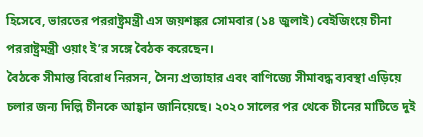হিসেবে, ভারতের পররাষ্ট্রমন্ত্রী এস জয়শঙ্কর সোমবার (১৪ জুলাই) বেইজিংয়ে চীনা পররাষ্ট্রমন্ত্রী ওয়াং ই’র সঙ্গে বৈঠক করেছেন।
বৈঠকে সীমান্ত বিরোধ নিরসন, সৈন্য প্রত্যাহার এবং বাণিজ্যে সীমাবদ্ধ ব্যবস্থা এড়িয়ে চলার জন্য দিল্লি চীনকে আহ্বান জানিয়েছে। ২০২০ সালের পর থেকে চীনের মাটিতে দুই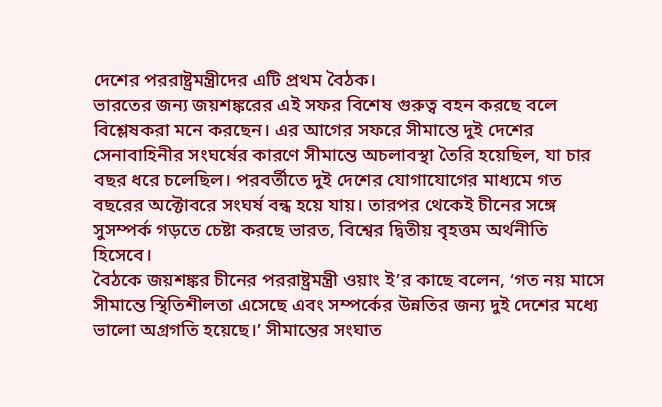দেশের পররাষ্ট্রমন্ত্রীদের এটি প্রথম বৈঠক।
ভারতের জন্য জয়শঙ্করের এই সফর বিশেষ গুরুত্ব বহন করছে বলে বিশ্লেষকরা মনে করছেন। এর আগের সফরে সীমান্তে দুই দেশের সেনাবাহিনীর সংঘর্ষের কারণে সীমান্তে অচলাবস্থা তৈরি হয়েছিল, যা চার বছর ধরে চলেছিল। পরবর্তীতে দুই দেশের যোগাযোগের মাধ্যমে গত বছরের অক্টোবরে সংঘর্ষ বন্ধ হয়ে যায়। তারপর থেকেই চীনের সঙ্গে সুসম্পর্ক গড়তে চেষ্টা করছে ভারত, বিশ্বের দ্বিতীয় বৃহত্তম অর্থনীতি হিসেবে।
বৈঠকে জয়শঙ্কর চীনের পররাষ্ট্রমন্ত্রী ওয়াং ই’র কাছে বলেন, ‘গত নয় মাসে সীমান্তে স্থিতিশীলতা এসেছে এবং সম্পর্কের উন্নতির জন্য দুই দেশের মধ্যে ভালো অগ্রগতি হয়েছে।’ সীমান্তের সংঘাত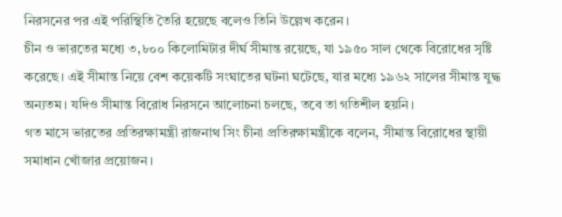নিরসনের পর এই পরিস্থিতি তৈরি হয়েছে বলেও তিনি উল্লেখ করেন।
চীন ও ভারতের মধ্যে ৩,৮০০ কিলোমিটার দীর্ঘ সীমান্ত রয়েছে, যা ১৯৫০ সাল থেকে বিরোধের সৃষ্টি করেছে। এই সীমান্ত নিয়ে বেশ কয়েকটি সংঘাতের ঘটনা ঘটেছে, যার মধ্যে ১৯৬২ সালের সীমান্ত যুদ্ধ অন্যতম। যদিও সীমান্ত বিরোধ নিরসনে আলোচনা চলছে, তবে তা গতিশীল হয়নি।
গত মাসে ভারতের প্রতিরক্ষামন্ত্রী রাজনাথ সিং চীনা প্রতিরক্ষামন্ত্রীকে বলেন, সীমান্ত বিরোধের স্থায়ী সমাধান খোঁজার প্রয়োজন।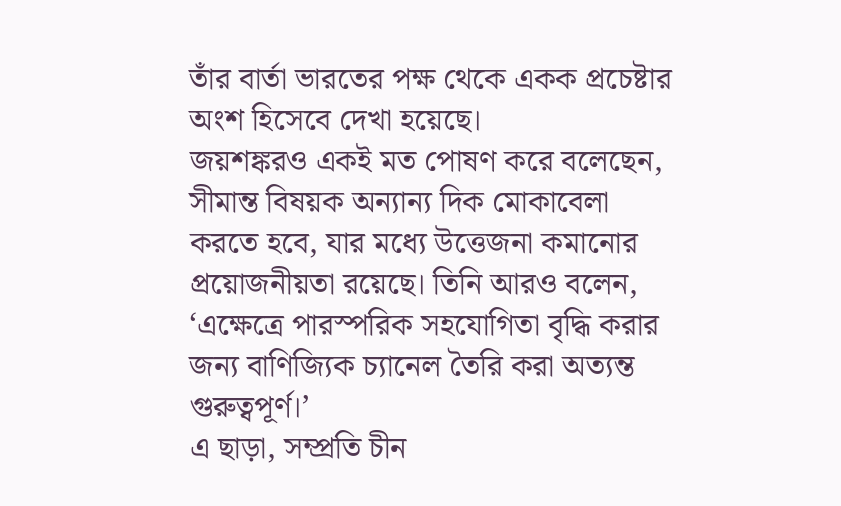তাঁর বার্তা ভারতের পক্ষ থেকে একক প্রচেষ্টার অংশ হিসেবে দেখা হয়েছে।
জয়শঙ্করও একই মত পোষণ করে বলেছেন, সীমান্ত বিষয়ক অন্যান্য দিক মোকাবেলা করতে হবে, যার মধ্যে উত্তেজনা কমানোর প্রয়োজনীয়তা রয়েছে। তিনি আরও বলেন, ‘এক্ষেত্রে পারস্পরিক সহযোগিতা বৃদ্ধি করার জন্য বাণিজ্যিক চ্যানেল তৈরি করা অত্যন্ত গুরুত্বপূর্ণ।’
এ ছাড়া, সম্প্রতি চীন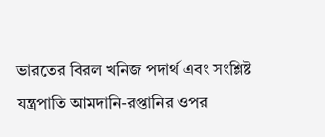ভারতের বিরল খনিজ পদার্থ এবং সংশ্লিষ্ট যন্ত্রপাতি আমদানি-রপ্তানির ওপর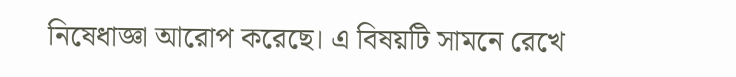নিষেধাজ্ঞা আরোপ করেছে। এ বিষয়টি সামনে রেখে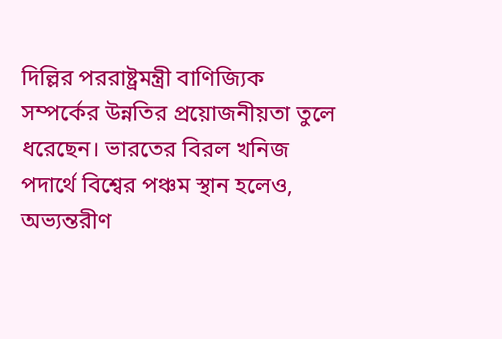দিল্লির পররাষ্ট্রমন্ত্রী বাণিজ্যিক সম্পর্কের উন্নতির প্রয়োজনীয়তা তুলে ধরেছেন। ভারতের বিরল খনিজ পদার্থে বিশ্বের পঞ্চম স্থান হলেও, অভ্যন্তরীণ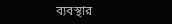ব্যবস্থার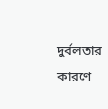দুর্বলতার কারণে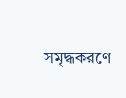সমৃদ্ধকরণে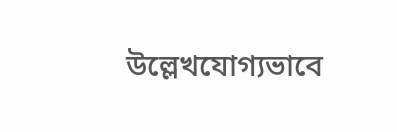উল্লেখযোগ্যভাবে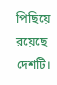পিছিয়ে রয়েছে দেশটি।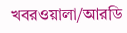খবরওয়ালা/আরডি